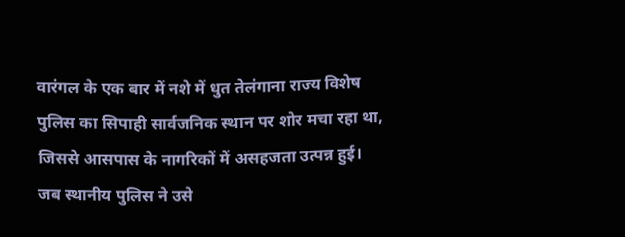वारंगल के एक बार में नशे में धुत तेलंगाना राज्य विशेष पुलिस का सिपाही सार्वजनिक स्थान पर शोर मचा रहा था, जिससे आसपास के नागरिकों में असहजता उत्पन्न हुई। जब स्थानीय पुलिस ने उसे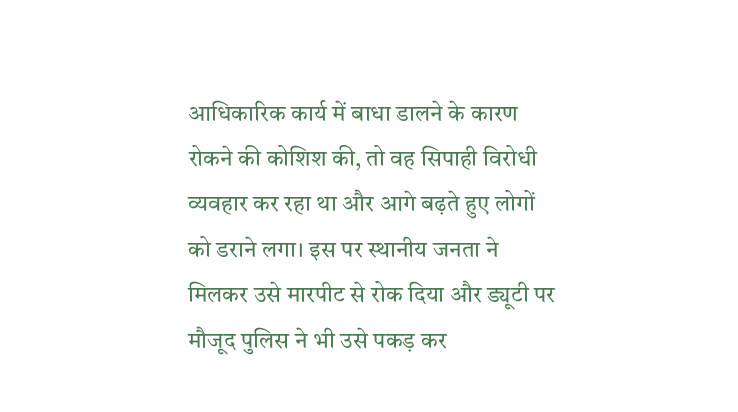आधिकारिक कार्य में बाधा डालने के कारण रोकने की कोशिश की, तो वह सिपाही विरोधी व्यवहार कर रहा था और आगे बढ़ते हुए लोगों को डराने लगा। इस पर स्थानीय जनता ने मिलकर उसे मारपीट से रोक दिया और ड्यूटी पर मौजूद पुलिस ने भी उसे पकड़ कर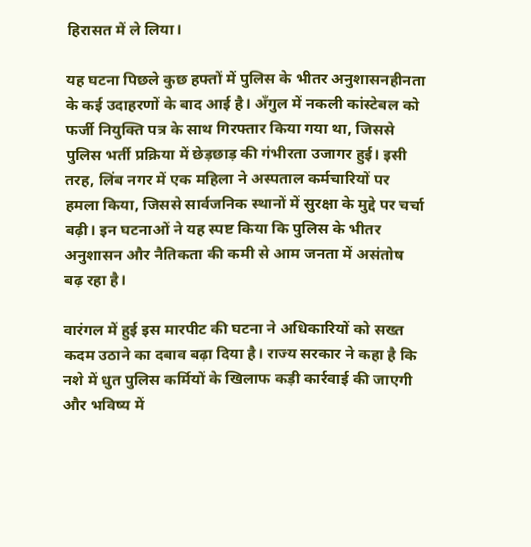हिरासत में ले लिया।

यह घटना पिछले कुछ हफ्तों में पुलिस के भीतर अनुशासनहीनता के कई उदाहरणों के बाद आई है। अँगुल में नकली कांस्टेबल को फर्जी नियुक्ति पत्र के साथ गिरफ्तार किया गया था, जिससे पुलिस भर्ती प्रक्रिया में छेड़छाड़ की गंभीरता उजागर हुई। इसी तरह, लिंब नगर में एक महिला ने अस्पताल कर्मचारियों पर हमला किया, जिससे सार्वजनिक स्थानों में सुरक्षा के मुद्दे पर चर्चा बढ़ी। इन घटनाओं ने यह स्पष्ट किया कि पुलिस के भीतर अनुशासन और नैतिकता की कमी से आम जनता में असंतोष बढ़ रहा है।

वारंगल में हुई इस मारपीट की घटना ने अधिकारियों को सख्त कदम उठाने का दबाव बढ़ा दिया है। राज्य सरकार ने कहा है कि नशे में धुत पुलिस कर्मियों के खिलाफ कड़ी कार्रवाई की जाएगी और भविष्य में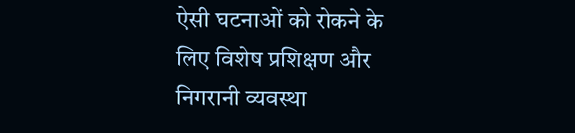ऐसी घटनाओं को रोकने के लिए विशेष प्रशिक्षण और निगरानी व्यवस्था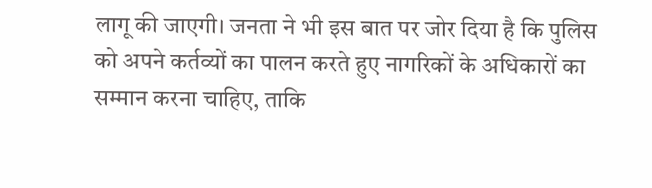लागू की जाएगी। जनता ने भी इस बात पर जोर दिया है कि पुलिस को अपने कर्तव्यों का पालन करते हुए नागरिकों के अधिकारों का सम्मान करना चाहिए, ताकि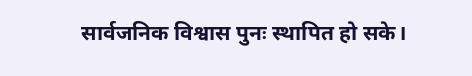सार्वजनिक विश्वास पुनः स्थापित हो सके।